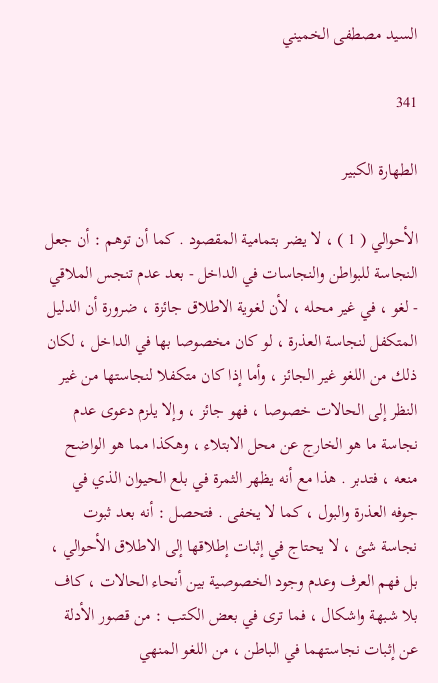السيد مصطفى الخميني

341

الطهارة الكبير

الأحوالي ( 1 ) ، لا يضر بتمامية المقصود . كما أن توهم : أن جعل النجاسة للبواطن والنجاسات في الداخل - بعد عدم تنجس الملاقي - لغو ، في غير محله ، لأن لغوية الاطلاق جائزة ، ضرورة أن الدليل المتكفل لنجاسة العذرة ، لو كان مخصوصا بها في الداخل ، لكان ذلك من اللغو غير الجائز ، وأما إذا كان متكفلا لنجاستها من غير النظر إلى الحالات خصوصا ، فهو جائز ، وإلا يلزم دعوى عدم نجاسة ما هو الخارج عن محل الابتلاء ، وهكذا مما هو الواضح منعه ، فتدبر . هذا مع أنه يظهر الثمرة في بلع الحيوان الذي في جوفه العذرة والبول ، كما لا يخفى . فتحصل : أنه بعد ثبوت نجاسة شئ ، لا يحتاج في إثبات إطلاقها إلى الاطلاق الأحوالي ، بل فهم العرف وعدم وجود الخصوصية بين أنحاء الحالات ، كاف بلا شبهة واشكال ، فما ترى في بعض الكتب : من قصور الأدلة عن إثبات نجاستهما في الباطن ، من اللغو المنهي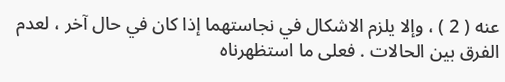عنه ( 2 ) ، وإلا يلزم الاشكال في نجاستهما إذا كان في حال آخر ، لعدم الفرق بين الحالات . فعلى ما استظهرناه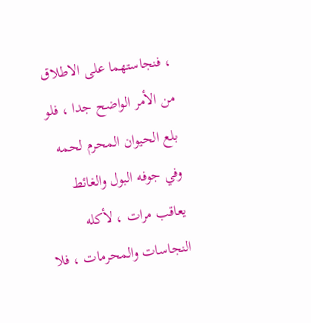، فنجاستهما على الاطلاق من الأمر الواضح جدا ، فلو بلع الحيوان المحرم لحمه وفي جوفه البول والغائط يعاقب مرات ، لأكله النجاسات والمحرمات ، فلا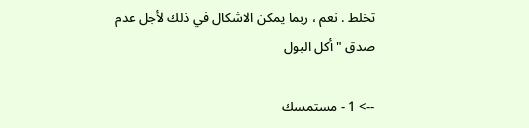تخلط . نعم ، ربما يمكن الاشكال في ذلك لأجل عدم صدق " أكل البول

--> 1 - مستمسك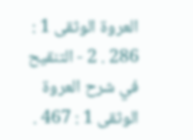العروة الوثقى 1 : 286 . 2 - التنقيح في شرح العروة الوثقى 1 : 467 .